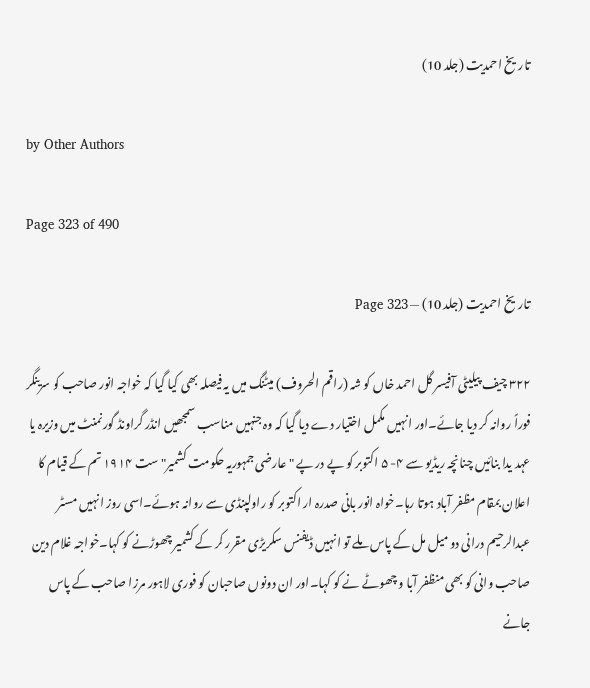تاریخ احمدیت (جلد 10)

by Other Authors

Page 323 of 490

تاریخ احمدیت (جلد 10) — Page 323

۳۲۲ چیف پیلیٹی آفیسر گل احمد خاں کو شہ (راقم الحروف) میٹنگ میں یہ فیصلہ بھی کیا گیا کہ خواجہ انور صاحب کو سرینگر فوراً روانہ کر دیا جائے۔اور انہیں مکمل اختیار دے دیا گیا کہ وہ جنہیں مناسب سمجھیں انڈر گراونڈ گورنمنٹ میں وزیرہ یا عہد یدا بنائیں چنانچہ ریڈیو سے ۴- ۵ اکتوبر کو پے در پے " عارضی جمہوریہ حکومت کشمیر" ست ۱۹۱۴ تم کے قیام کا اعلان بمقام مظفر آباد ہوتا رہا۔خواہ انور بانی صدرہ ار اکتوبر کو راولپنڈی سے روانہ ہوئے۔اسی روز انہیں مسٹر عبدالرحیم درانی دو میل مل کے پاس ملے تو انہیں ڈیفنس سکریڑی مقرر کر کے کشمیر چھوڑنے کو کہا۔خواجہ غلام دین صاحب وانی کو بھی منظفر آبا و چھوٹے نے کو کہا۔اور ان دونوں صاحبان کو فوری لاہور مرزا صاحب کے پاس جانے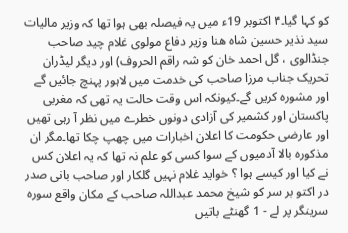کو کہا گیا۔۴ اکتوبر 19ء میں یہ فیصلہ بھی ہوا تھا کہ وزیر مالیات سید نذیر حسین شاه هنا وزیر دفاع مولوی غلام چید صاحب جنڈالوی ، گل احمد خان کو شہ راقم الحروف) اور دیگر لیڈران تحریک جناب مرزا صاحب کی خدمت میں لاہور پہنچ جائیں گے اور مشورہ کریں گے۔کیونکہ اس وقت حالت یہ تھی کہ مغربی پاکستان اور کشمیر کی آزادی دونوں خطرے میں نظر آ رہی تھیں اور عارضی حکومت کا اعلان اخبارات میں چھپ چکا تھا۔مگر ان مذکورہ بالا آدمیوں کے سوا کسی کو علم نہ تھا کہ یہ اعلان کس نے کیا اور کیسے ہوا ؟ خواید غلام نہیں گلکار اور صاحب بانی صدر در اکتو بر سر کو شیخ محمد عبداللہ صاحب کے مکان واقع سورہ سرینگر پر لے - 1 گھنٹے باتیں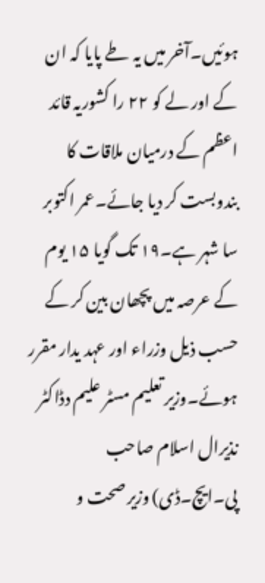ہوئیں۔آخر میں یہ طے پایا کہ ان کے اور لے کو ۲۲ را کشوریہ قائد اعظم کے درمیان ملاقات کا بندوبست کر دیا جائے۔عمر اکتوبر سا شہر ہے۔۱۹ تک گویا ۱۵ یوم کے عرصہ میں پچھان بین کر کے حسب ذیل وزراء اور عہد یدار مقرر ہوئے۔وزیر تعلیم مسٹر علیم دڈاکٹر نذیرال اسلام صاحب پی۔ایچ۔ڈی) وزیر صحت و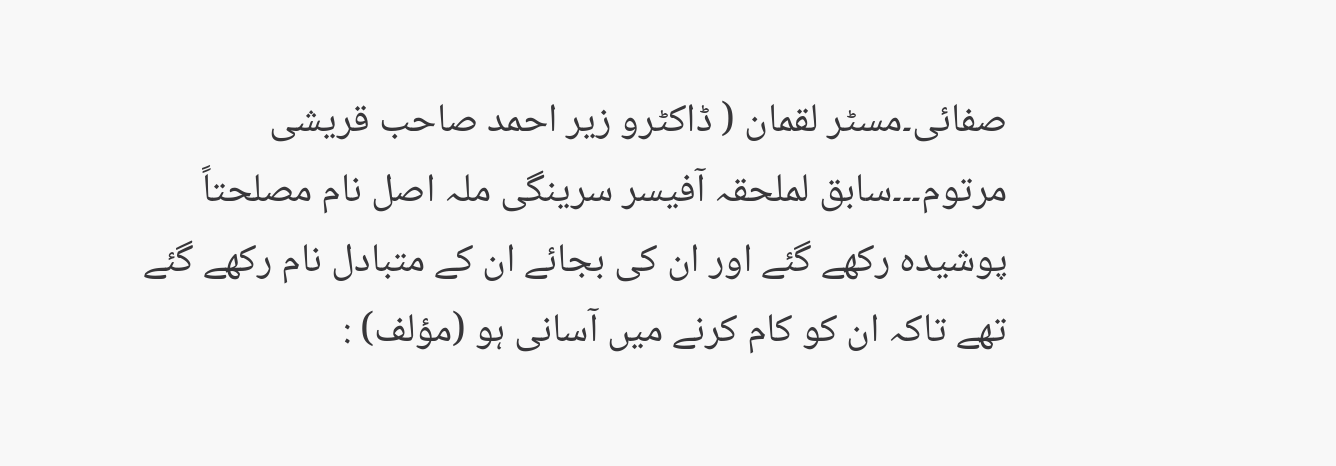صفائی۔مسٹر لقمان ( ڈاکٹرو زیر احمد صاحب قریشی مرتوم۔۔۔سابق لملحقہ آفیسر سرینگی ملہ اصل نام مصلحتاً پوشیدہ رکھے گئے اور ان کی بجائے ان کے متبادل نام رکھے گئے تھے تاکہ ان کو کام کرنے میں آسانی ہو (مؤلف) :